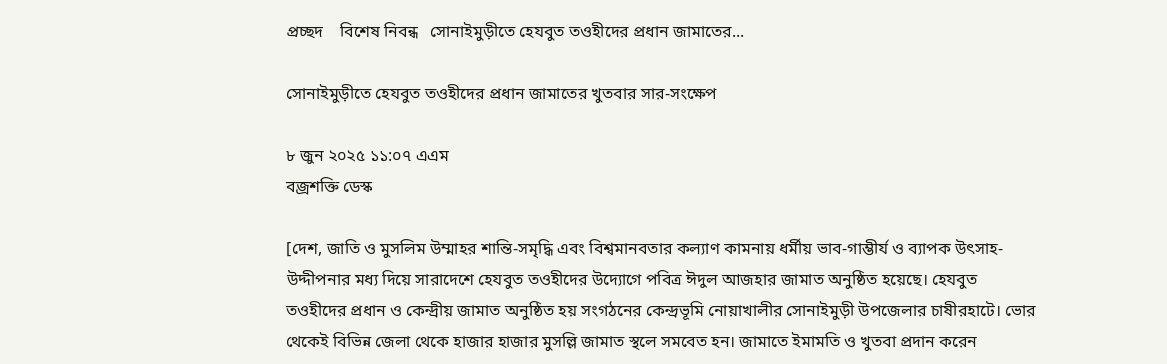প্রচ্ছদ    বিশেষ নিবন্ধ   সোনাইমুড়ীতে হেযবুত তওহীদের প্রধান জামাতের...

সোনাইমুড়ীতে হেযবুত তওহীদের প্রধান জামাতের খুতবার সার-সংক্ষেপ

৮ জুন ২০২৫ ১১:০৭ এএম
বজ্রশক্তি ডেস্ক

[দেশ, জাতি ও মুসলিম উম্মাহর শান্তি-সমৃদ্ধি এবং বিশ্বমানবতার কল্যাণ কামনায় ধর্মীয় ভাব-গাম্ভীর্য ও ব্যাপক উৎসাহ-উদ্দীপনার মধ্য দিয়ে সারাদেশে হেযবুত তওহীদের উদ্যোগে পবিত্র ঈদুল আজহার জামাত অনুষ্ঠিত হয়েছে। হেযবুত তওহীদের প্রধান ও কেন্দ্রীয় জামাত অনুষ্ঠিত হয় সংগঠনের কেন্দ্রভূমি নোয়াখালীর সোনাইমুড়ী উপজেলার চাষীরহাটে। ভোর থেকেই বিভিন্ন জেলা থেকে হাজার হাজার মুসল্লি জামাত স্থলে সমবেত হন। জামাতে ইমামতি ও খুতবা প্রদান করেন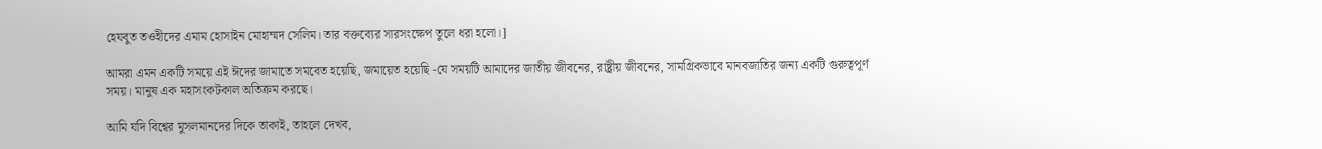হেযবুত তওহীদের এমাম হোসাইন মোহাম্মদ সেলিম। তার বক্তব্যের সারসংক্ষেপ তুলে ধরা হলো।]

আমরা এমন একটি সময়ে এই ঈদের জামাতে সমবেত হয়েছি, জমায়েত হয়েছি -যে সময়টি আমাদের জাতীয় জীবনের, রাষ্ট্রীয় জীবনের, সামগ্রিকভাবে মানবজাতির জন্য একটি গুরুত্বপূর্ণ সময়। মানুষ এক মহাসংকটকাল অতিক্রম করছে।

আমি যদি বিশ্বের মুসলমানদের দিকে তাকাই, তাহলে দেখব,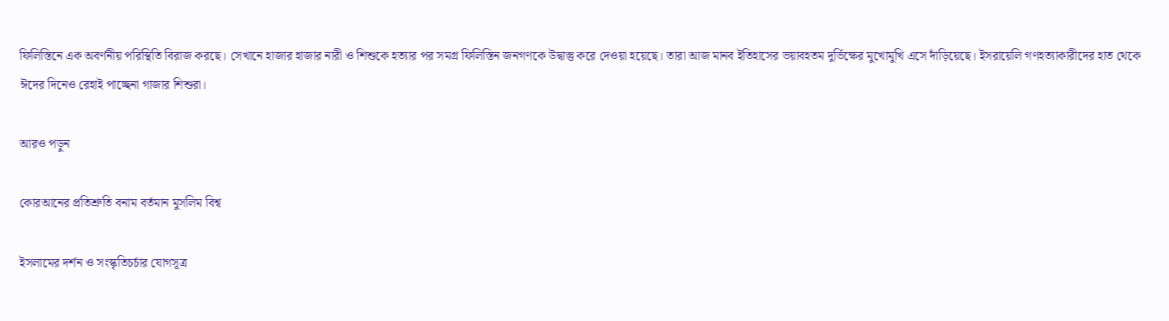ফিলিস্তিনে এক অবর্ণনীয় পরিস্থিতি বিরাজ করছে। সেখানে হাজার হাজার নারী ও শিশুকে হত্যার পর সমগ্র ফিলিস্তিন জনগণকে উদ্বাস্তু করে দেওয়া হয়েছে। তারা আজ মানব ইতিহাসের ভয়াবহতম দুর্ভিক্ষের মুখোমুখি এসে দাঁড়িয়েছে। ইসরায়েলি গণহত্যাকারীদের হাত থেকে ঈদের দিনেও রেহাই পাচ্ছেনা গাজার শিশুরা।

আরও পড়ুন

কোরআনের প্রতিশ্রুতি বনাম বর্তমান মুসলিম বিশ্ব

ইসলামের দর্শন ও সংস্কৃতিচর্চার যোগসূত্র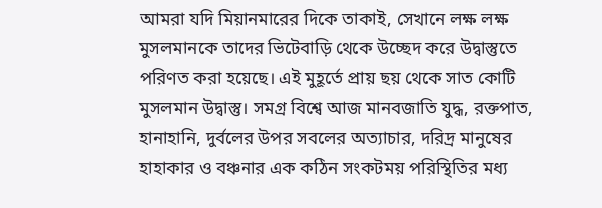আমরা যদি মিয়ানমারের দিকে তাকাই, সেখানে লক্ষ লক্ষ মুসলমানকে তাদের ভিটেবাড়ি থেকে উচ্ছেদ করে উদ্বাস্তুতে পরিণত করা হয়েছে। এই মুহূর্তে প্রায় ছয় থেকে সাত কোটি মুসলমান উদ্বাস্তু। সমগ্র বিশ্বে আজ মানবজাতি যুদ্ধ, রক্তপাত, হানাহানি, দুর্বলের উপর সবলের অত্যাচার, দরিদ্র মানুষের হাহাকার ও বঞ্চনার এক কঠিন সংকটময় পরিস্থিতির মধ্য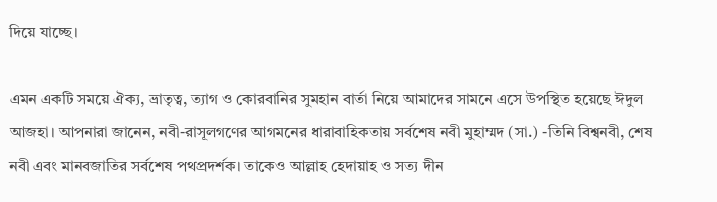দিয়ে যাচ্ছে।

এমন একটি সময়ে ঐক্য, ভ্রাতৃত্ব, ত্যাগ ও কোরবানির সুমহান বার্তা নিয়ে আমাদের সামনে এসে উপস্থিত হয়েছে ঈদুল আজহা। আপনারা জানেন, নবী-রাসূলগণের আগমনের ধারাবাহিকতায় সর্বশেষ নবী মুহাম্মদ (সা.) -তিনি বিশ্বনবী, শেষ নবী এবং মানবজাতির সর্বশেষ পথপ্রদর্শক। তাকেও আল্লাহ হেদায়াহ ও সত্য দীন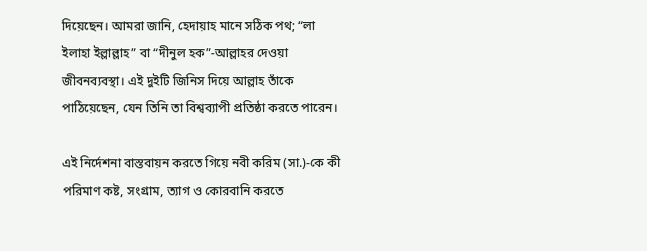দিয়েছেন। আমরা জানি, হেদায়াহ মানে সঠিক পথ; “লা ইলাহা ইল্লাল্লাহ” বা “দীনুল হক”-আল্লাহর দেওয়া জীবনব্যবস্থা। এই দুইটি জিনিস দিয়ে আল্লাহ তাঁকে পাঠিয়েছেন, যেন তিনি তা বিশ্বব্যাপী প্রতিষ্ঠা করতে পারেন।

এই নির্দেশনা বাস্তবায়ন করতে গিয়ে নবী করিম (সা.)-কে কী পরিমাণ কষ্ট, সংগ্রাম, ত্যাগ ও কোরবানি করতে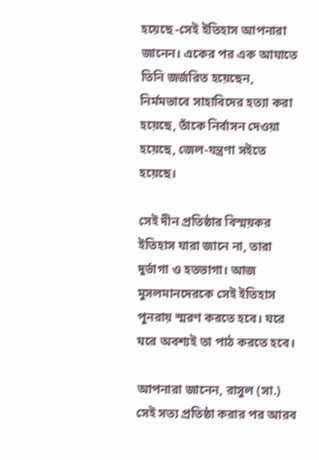হয়েছে -সেই ইতিহাস আপনারা জানেন। একের পর এক আঘাতে তিনি জর্জরিত হয়েছেন, নির্মমভাবে সাহাবিদের হত্যা করা হয়েছে, তাঁকে নির্বাসন দেওয়া হয়েছে, জেল-যন্ত্রণা সইতে হয়েছে।

সেই দীন প্রতিষ্ঠার বিস্ময়কর ইতিহাস যারা জানে না, তারা দুর্ভাগা ও হতভাগা। আজ মুসলমানদেরকে সেই ইতিহাস পুনরায় স্মরণ করতে হবে। ঘরে ঘরে অবশ্যই তা পাঠ করতে হবে।

আপনারা জানেন, রাসুল (সা.) সেই সত্য প্রতিষ্ঠা করার পর আরব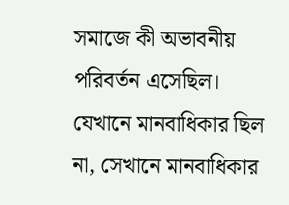সমাজে কী অভাবনীয় পরিবর্তন এসেছিল। যেখানে মানবাধিকার ছিল না, সেখানে মানবাধিকার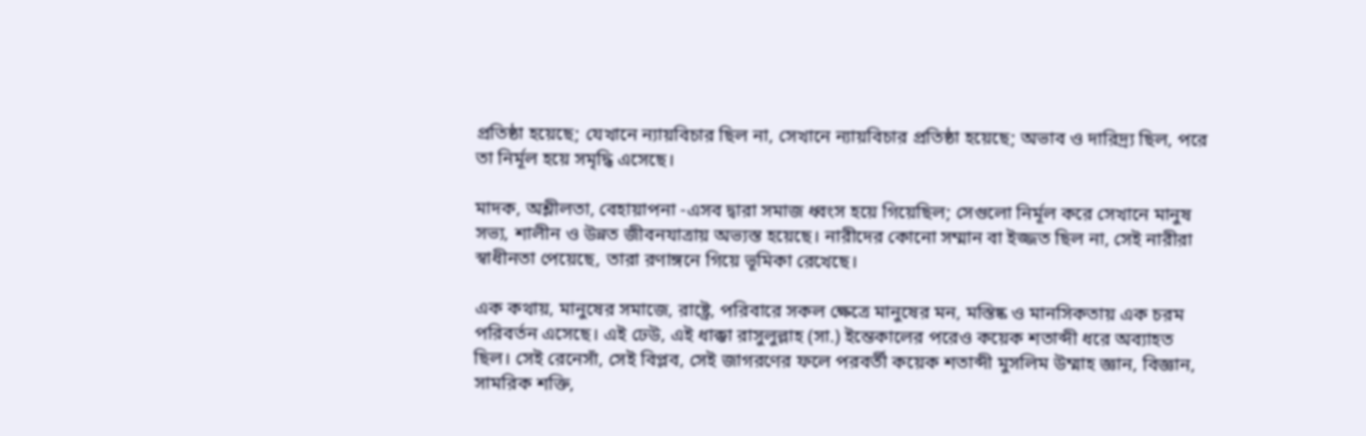প্রতিষ্ঠা হয়েছে; যেখানে ন্যায়বিচার ছিল না, সেখানে ন্যায়বিচার প্রতিষ্ঠা হয়েছে; অভাব ও দারিদ্র্য ছিল, পরে তা নির্মূল হয়ে সমৃদ্ধি এসেছে।

মাদক, অশ্লীলতা, বেহায়াপনা -এসব দ্বারা সমাজ ধ্বংস হয়ে গিয়েছিল; সেগুলো নির্মূল করে সেখানে মানুষ সভ্য, শালীন ও উন্নত জীবনযাত্রায় অভ্যস্ত হয়েছে। নারীদের কোনো সম্মান বা ইজ্জত ছিল না, সেই নারীরা স্বাধীনতা পেয়েছে, তারা রণাঙ্গনে গিয়ে ভূমিকা রেখেছে।

এক কথায়, মানুষের সমাজে, রাষ্ট্রে, পরিবারে সকল ক্ষেত্রে মানুষের মন, মস্তিষ্ক ও মানসিকতায় এক চরম পরিবর্তন এসেছে। এই ঢেউ, এই ধাক্কা রাসুলুল্লাহ (সা.) ইন্তেকালের পরেও কয়েক শতাব্দী ধরে অব্যাহত ছিল। সেই রেনেসাঁ, সেই বিপ্লব, সেই জাগরণের ফলে পরবর্তী কয়েক শতাব্দী মুসলিম উম্মাহ জ্ঞান, বিজ্ঞান, সামরিক শক্তি,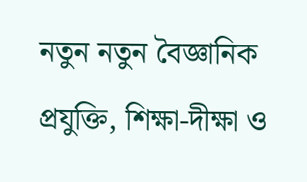নতুন নতুন বৈজ্ঞানিক প্রযুক্তি, শিক্ষা-দীক্ষা ও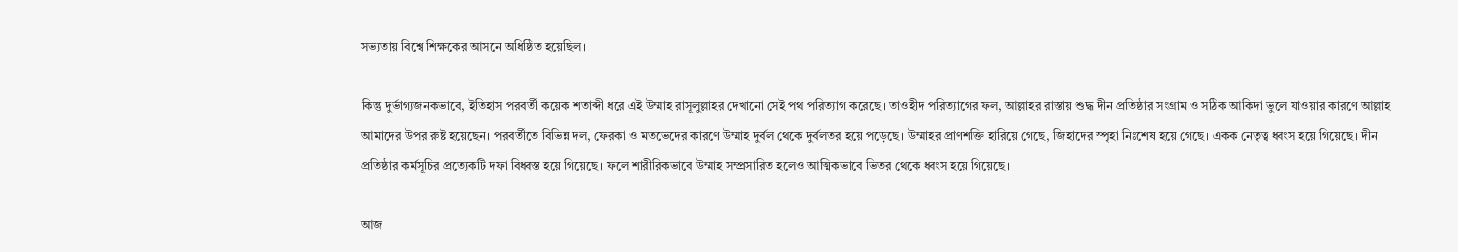সভ্যতায় বিশ্বে শিক্ষকের আসনে অধিষ্ঠিত হয়েছিল।

কিন্তু দুর্ভাগ্যজনকভাবে, ইতিহাস পরবর্তী কয়েক শতাব্দী ধরে এই উম্মাহ রাসূলুল্লাহর দেখানো সেই পথ পরিত্যাগ করেছে। তাওহীদ পরিত্যাগের ফল, আল্লাহর রাস্তায় শুদ্ধ দীন প্রতিষ্ঠার সংগ্রাম ও সঠিক আকিদা ভুলে যাওয়ার কারণে আল্লাহ আমাদের উপর রুষ্ট হয়েছেন। পরবর্তীতে বিভিন্ন দল, ফেরকা ও মতভেদের কারণে উম্মাহ দুর্বল থেকে দুর্বলতর হয়ে পড়েছে। উম্মাহর প্রাণশক্তি হারিয়ে গেছে, জিহাদের স্পৃহা নিঃশেষ হয়ে গেছে। একক নেতৃত্ব ধ্বংস হয়ে গিয়েছে। দীন প্রতিষ্ঠার কর্মসূচির প্রত্যেকটি দফা বিধ্বস্ত হয়ে গিয়েছে। ফলে শারীরিকভাবে উম্মাহ সম্প্রসারিত হলেও আত্মিকভাবে ভিতর থেকে ধ্বংস হয়ে গিয়েছে।

আজ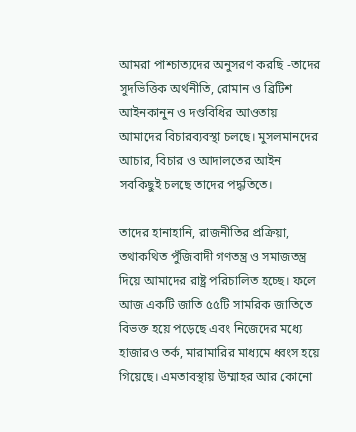আমরা পাশ্চাত্যদের অনুসরণ করছি -তাদের সুদভিত্তিক অর্থনীতি, রোমান ও ব্রিটিশ আইনকানুন ও দণ্ডবিধির আওতায় আমাদের বিচারব্যবস্থা চলছে। মুসলমানদের আচার, বিচার ও আদালতের আইন সবকিছুই চলছে তাদের পদ্ধতিতে।

তাদের হানাহানি, রাজনীতির প্রক্রিয়া, তথাকথিত পুঁজিবাদী গণতন্ত্র ও সমাজতন্ত্র দিয়ে আমাদের রাষ্ট্র পরিচালিত হচ্ছে। ফলে আজ একটি জাতি ৫৫টি সামরিক জাতিতে বিভক্ত হয়ে পড়েছে এবং নিজেদের মধ্যে হাজারও তর্ক, মারামারির মাধ্যমে ধ্বংস হয়ে গিয়েছে। এমতাবস্থায় উম্মাহর আর কোনো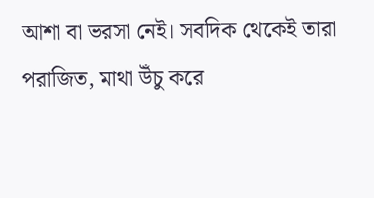আশা বা ভরসা নেই। সবদিক থেকেই তারা পরাজিত, মাথা উঁচু করে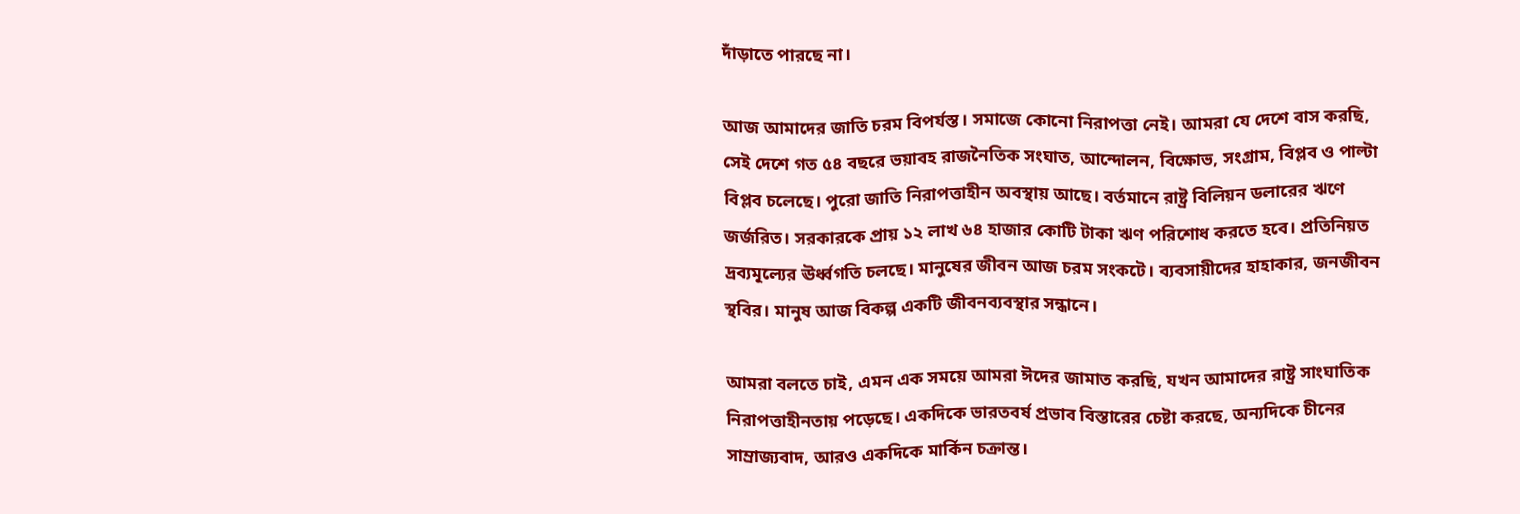দাঁড়াতে পারছে না।

আজ আমাদের জাতি চরম বিপর্যস্ত। সমাজে কোনো নিরাপত্তা নেই। আমরা যে দেশে বাস করছি, সেই দেশে গত ৫৪ বছরে ভয়াবহ রাজনৈতিক সংঘাত, আন্দোলন, বিক্ষোভ, সংগ্রাম, বিপ্লব ও পাল্টা বিপ্লব চলেছে। পুরো জাতি নিরাপত্তাহীন অবস্থায় আছে। বর্তমানে রাষ্ট্র বিলিয়ন ডলারের ঋণে জর্জরিত। সরকারকে প্রায় ১২ লাখ ৬৪ হাজার কোটি টাকা ঋণ পরিশোধ করতে হবে। প্রতিনিয়ত দ্রব্যমূল্যের ঊর্ধ্বগতি চলছে। মানুষের জীবন আজ চরম সংকটে। ব্যবসায়ীদের হাহাকার, জনজীবন স্থবির। মানুষ আজ বিকল্প একটি জীবনব্যবস্থার সন্ধানে।

আমরা বলতে চাই, এমন এক সময়ে আমরা ঈদের জামাত করছি, যখন আমাদের রাষ্ট্র সাংঘাতিক নিরাপত্তাহীনতায় পড়েছে। একদিকে ভারতবর্ষ প্রভাব বিস্তারের চেষ্টা করছে, অন্যদিকে চীনের সাম্রাজ্যবাদ, আরও একদিকে মার্কিন চক্রান্ত।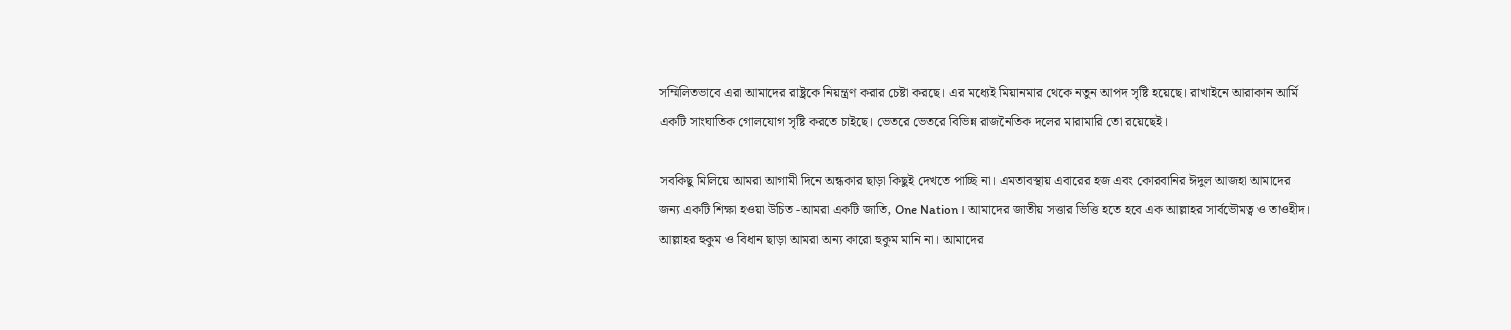সম্মিলিতভাবে এরা আমাদের রাষ্ট্রকে নিয়ন্ত্রণ করার চেষ্টা করছে। এর মধ্যেই মিয়ানমার থেকে নতুন আপদ সৃষ্টি হয়েছে। রাখাইনে আরাকান আর্মি একটি সাংঘাতিক গোলযোগ সৃষ্টি করতে চাইছে। ভেতরে ভেতরে বিভিন্ন রাজনৈতিক দলের মারামারি তো রয়েছেই।

সবকিছু মিলিয়ে আমরা আগামী দিনে অন্ধকার ছাড়া কিছুই দেখতে পাচ্ছি না। এমতাবস্থায় এবারের হজ এবং কোরবানির ঈদুল আজহা আমাদের জন্য একটি শিক্ষা হওয়া উচিত -আমরা একটি জাতি, One Nation। আমাদের জাতীয় সত্তার ভিত্তি হতে হবে এক আল্লাহর সার্বভৌমত্ব ও তাওহীদ। আল্লাহর হুকুম ও বিধান ছাড়া আমরা অন্য কারো হুকুম মানি না। আমাদের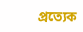প্রত্যেক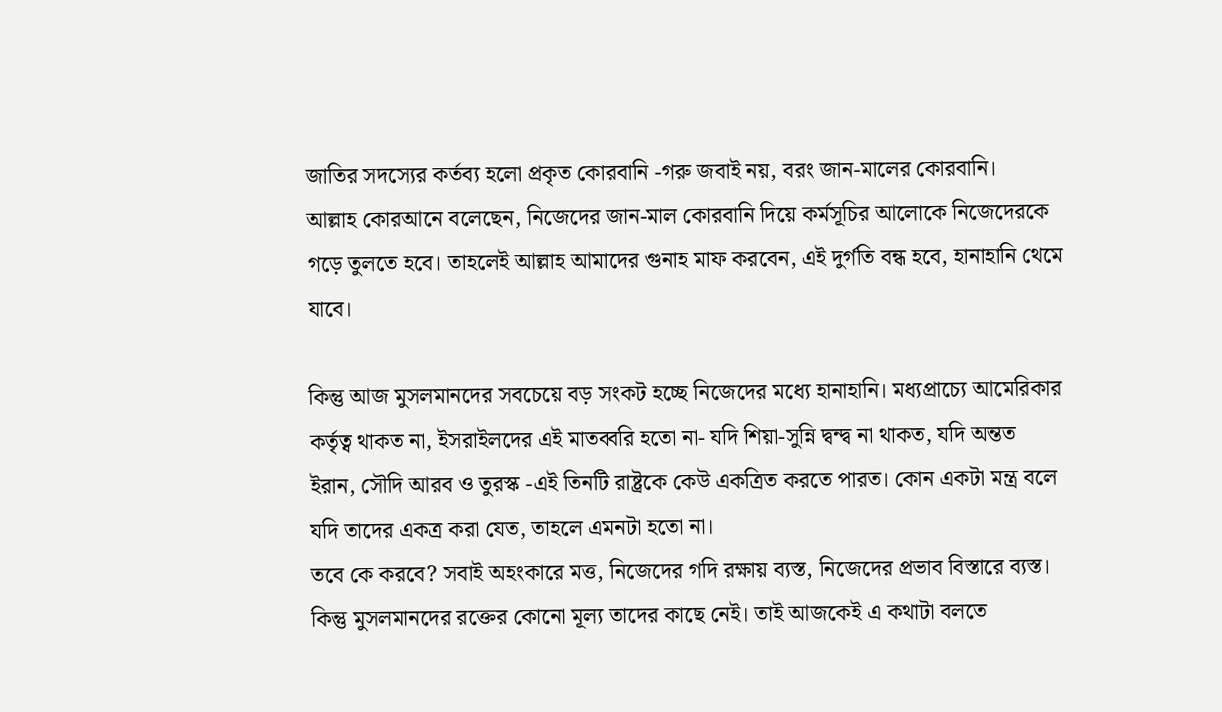জাতির সদস্যের কর্তব্য হলো প্রকৃত কোরবানি -গরু জবাই নয়, বরং জান-মালের কোরবানি।
আল্লাহ কোরআনে বলেছেন, নিজেদের জান-মাল কোরবানি দিয়ে কর্মসূচির আলোকে নিজেদেরকে গড়ে তুলতে হবে। তাহলেই আল্লাহ আমাদের গুনাহ মাফ করবেন, এই দুর্গতি বন্ধ হবে, হানাহানি থেমে যাবে।

কিন্তু আজ মুসলমানদের সবচেয়ে বড় সংকট হচ্ছে নিজেদের মধ্যে হানাহানি। মধ্যপ্রাচ্যে আমেরিকার কর্তৃত্ব থাকত না, ইসরাইলদের এই মাতব্বরি হতো না- যদি শিয়া-সুন্নি দ্বন্দ্ব না থাকত, যদি অন্তত ইরান, সৌদি আরব ও তুরস্ক -এই তিনটি রাষ্ট্রকে কেউ একত্রিত করতে পারত। কোন একটা মন্ত্র বলে যদি তাদের একত্র করা যেত, তাহলে এমনটা হতো না।
তবে কে করবে? সবাই অহংকারে মত্ত, নিজেদের গদি রক্ষায় ব্যস্ত, নিজেদের প্রভাব বিস্তারে ব্যস্ত। কিন্তু মুসলমানদের রক্তের কোনো মূল্য তাদের কাছে নেই। তাই আজকেই এ কথাটা বলতে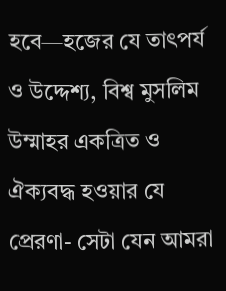হবে—হজের যে তাৎপর্য ও উদ্দেশ্য, বিশ্ব মুসলিম উম্মাহর একত্রিত ও ঐক্যবদ্ধ হওয়ার যে প্রেরণা- সেটা যেন আমরা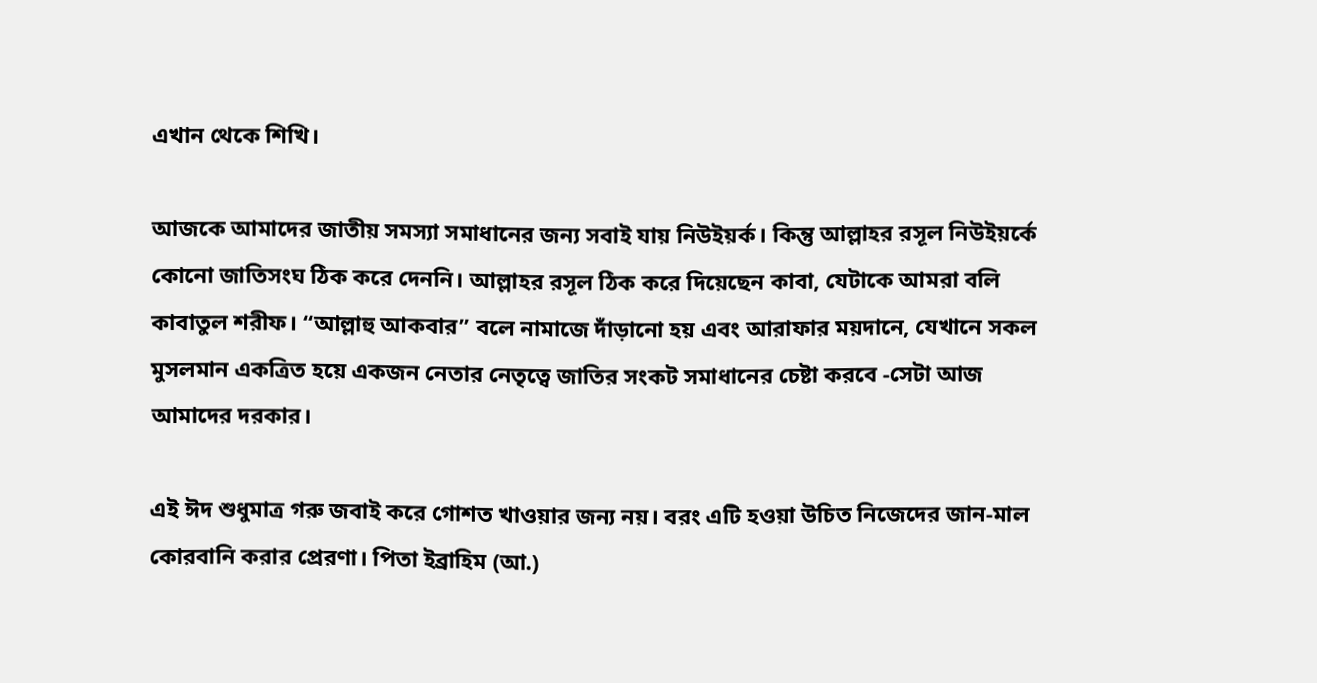এখান থেকে শিখি।

আজকে আমাদের জাতীয় সমস্যা সমাধানের জন্য সবাই যায় নিউইয়র্ক। কিন্তু আল্লাহর রসূল নিউইয়র্কে কোনো জাতিসংঘ ঠিক করে দেননি। আল্লাহর রসূল ঠিক করে দিয়েছেন কাবা, যেটাকে আমরা বলি কাবাতুল শরীফ। “আল্লাহু আকবার” বলে নামাজে দাঁড়ানো হয় এবং আরাফার ময়দানে, যেখানে সকল মুসলমান একত্রিত হয়ে একজন নেতার নেতৃত্বে জাতির সংকট সমাধানের চেষ্টা করবে -সেটা আজ আমাদের দরকার।

এই ঈদ শুধুমাত্র গরু জবাই করে গোশত খাওয়ার জন্য নয়। বরং এটি হওয়া উচিত নিজেদের জান-মাল কোরবানি করার প্রেরণা। পিতা ইব্রাহিম (আ.)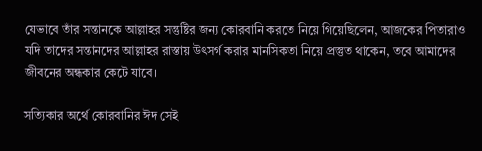যেভাবে তাঁর সন্তানকে আল্লাহর সন্তুষ্টির জন্য কোরবানি করতে নিয়ে গিয়েছিলেন, আজকের পিতারাও যদি তাদের সন্তানদের আল্লাহর রাস্তায় উৎসর্গ করার মানসিকতা নিয়ে প্রস্তুত থাকেন, তবে আমাদের জীবনের অন্ধকার কেটে যাবে।

সত্যিকার অর্থে কোরবানির ঈদ সেই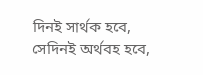দিনই সার্থক হবে, সেদিনই অর্থবহ হবে,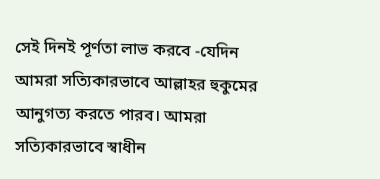সেই দিনই পূর্ণতা লাভ করবে -যেদিন আমরা সত্যিকারভাবে আল্লাহর হুকুমের আনুগত্য করতে পারব। আমরা সত্যিকারভাবে স্বাধীন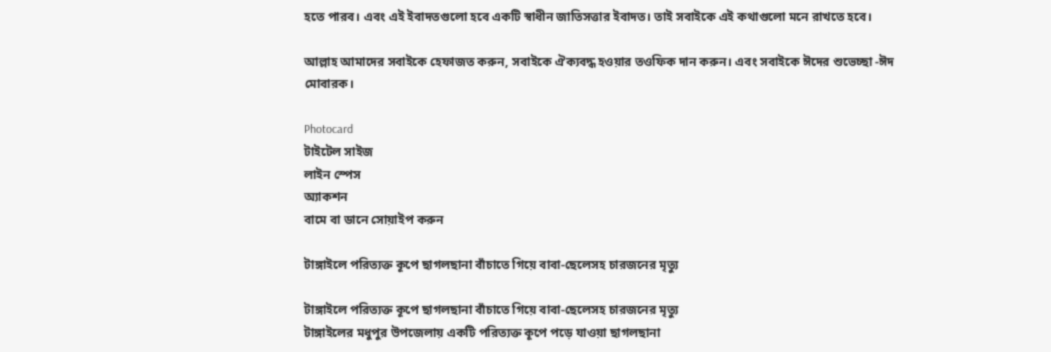হতে পারব। এবং এই ইবাদতগুলো হবে একটি স্বাধীন জাতিসত্তার ইবাদত। তাই সবাইকে এই কথাগুলো মনে রাখতে হবে।

আল্লাহ আমাদের সবাইকে হেফাজত করুন, সবাইকে ঐক্যবদ্ধ হওয়ার তওফিক দান করুন। এবং সবাইকে ঈদের শুভেচ্ছা -ঈদ মোবারক।

Photocard
টাইটেল সাইজ
লাইন স্পেস
অ্যাকশন
বামে বা ডানে সোয়াইপ করুন

টাঙ্গাইলে পরিত্যক্ত কূপে ছাগলছানা বাঁচাতে গিয়ে বাবা-ছেলেসহ চারজনের মৃত্যু

টাঙ্গাইলে পরিত্যক্ত কূপে ছাগলছানা বাঁচাতে গিয়ে বাবা-ছেলেসহ চারজনের মৃত্যু
টাঙ্গাইলের মধুপুর উপজেলায় একটি পরিত্যক্ত কূপে পড়ে যাওয়া ছাগলছানা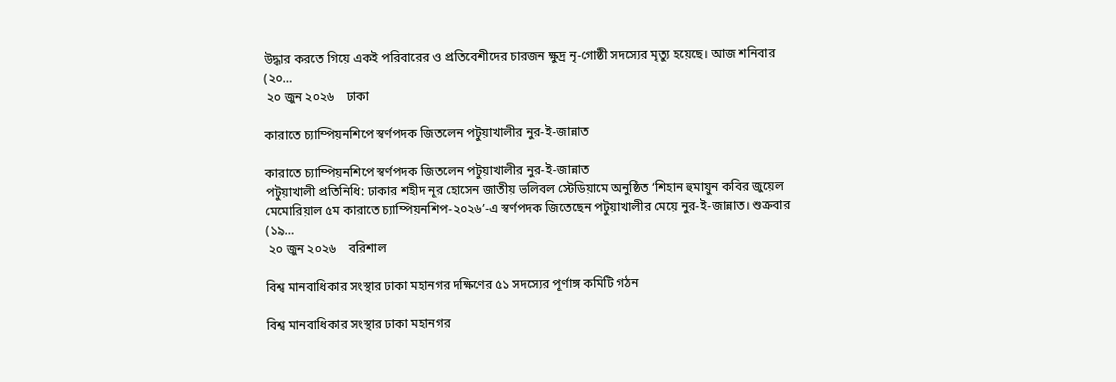উদ্ধার করতে গিয়ে একই পরিবারের ও প্রতিবেশীদের চারজন ক্ষুদ্র নৃ-গোষ্ঠী সদস্যের মৃত্যু হয়েছে। আজ শনিবার (২০…
 ২০ জুন ২০২৬    ঢাকা

কারাতে চ্যাম্পিয়নশিপে স্বর্ণপদক জিতলেন পটুয়াখালীর নুর-ই-জান্নাত

কারাতে চ্যাম্পিয়নশিপে স্বর্ণপদক জিতলেন পটুয়াখালীর নুর-ই-জান্নাত
পটুয়াখালী প্রতিনিধি: ঢাকার শহীদ নূর হোসেন জাতীয় ভলিবল স্টেডিয়ামে অনুষ্ঠিত ‘শিহান হুমায়ুন কবির জুয়েল মেমোরিয়াল ৫ম কারাতে চ্যাম্পিয়নশিপ-২০২৬’-এ স্বর্ণপদক জিতেছেন পটুয়াখালীর মেয়ে নুর-ই-জান্নাত। শুক্রবার (১৯…
 ২০ জুন ২০২৬    বরিশাল

বিশ্ব মানবাধিকার সংস্থার ঢাকা মহানগর দক্ষিণের ৫১ সদস্যের পূর্ণাঙ্গ কমিটি গঠন

বিশ্ব মানবাধিকার সংস্থার ঢাকা মহানগর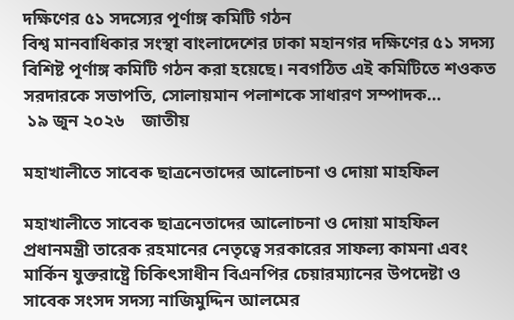দক্ষিণের ৫১ সদস্যের পূর্ণাঙ্গ কমিটি গঠন
বিশ্ব মানবাধিকার সংস্থা বাংলাদেশের ঢাকা মহানগর দক্ষিণের ৫১ সদস্য বিশিষ্ট পূর্ণাঙ্গ কমিটি গঠন করা হয়েছে। নবগঠিত এই কমিটিতে শওকত সরদারকে সভাপতি, সোলায়মান পলাশকে সাধারণ সম্পাদক…
 ১৯ জুন ২০২৬    জাতীয়

মহাখালীতে সাবেক ছাত্রনেতাদের আলোচনা ও দোয়া মাহফিল

মহাখালীতে সাবেক ছাত্রনেতাদের আলোচনা ও দোয়া মাহফিল
প্রধানমন্ত্রী তারেক রহমানের নেতৃত্বে সরকারের সাফল্য কামনা এবং মার্কিন যুক্তরাষ্ট্রে চিকিৎসাধীন বিএনপির চেয়ারম্যানের উপদেষ্টা ও সাবেক সংসদ সদস্য নাজিমুদ্দিন আলমের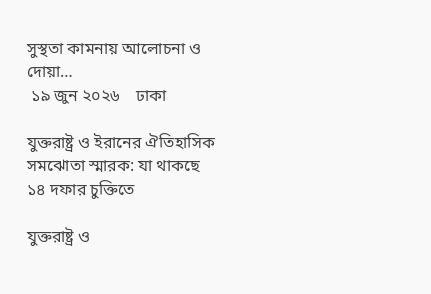সুস্থতা কামনায় আলোচনা ও দোয়া…
 ১৯ জুন ২০২৬    ঢাকা

যুক্তরাষ্ট্র ও ইরানের ঐতিহাসিক সমঝোতা স্মারক: যা থাকছে ১৪ দফার চুক্তিতে

যুক্তরাষ্ট্র ও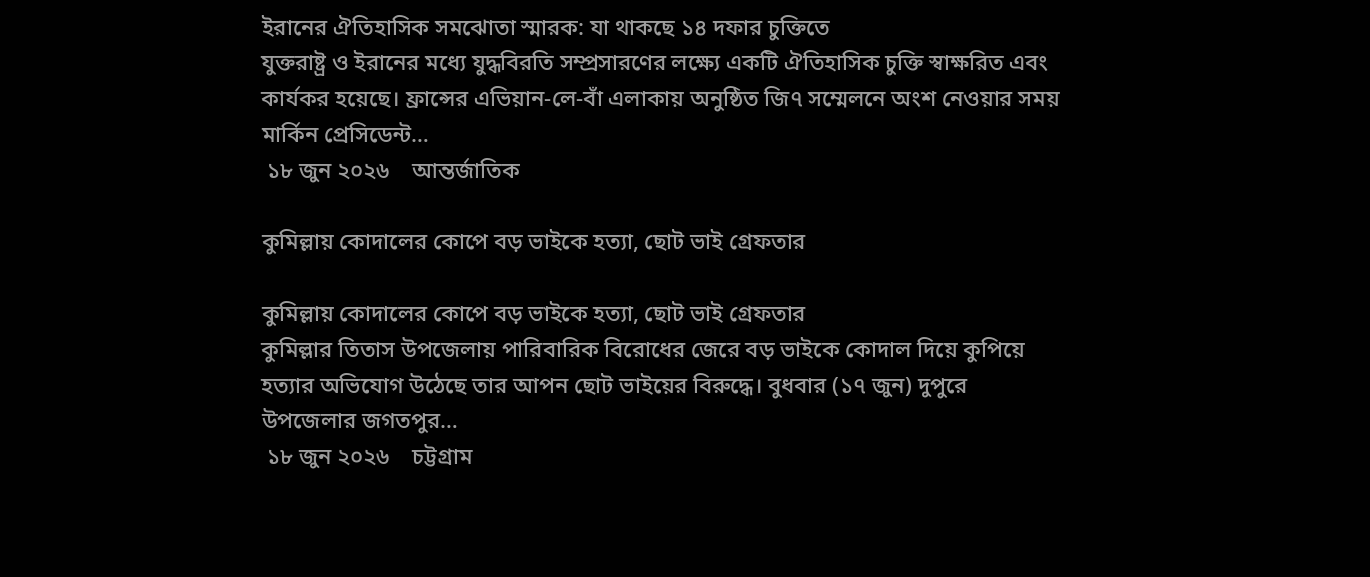ইরানের ঐতিহাসিক সমঝোতা স্মারক: যা থাকছে ১৪ দফার চুক্তিতে
যুক্তরাষ্ট্র ও ইরানের মধ্যে যুদ্ধবিরতি সম্প্রসারণের লক্ষ্যে একটি ঐতিহাসিক চুক্তি স্বাক্ষরিত এবং কার্যকর হয়েছে। ফ্রান্সের এভিয়ান-লে-বাঁ এলাকায় অনুষ্ঠিত জি৭ সম্মেলনে অংশ নেওয়ার সময় মার্কিন প্রেসিডেন্ট…
 ১৮ জুন ২০২৬    আন্তর্জাতিক

কুমিল্লায় কোদালের কোপে বড় ভাইকে হত্যা, ছোট ভাই গ্রেফতার

কুমিল্লায় কোদালের কোপে বড় ভাইকে হত্যা, ছোট ভাই গ্রেফতার
কুমিল্লার তিতাস উপজেলায় পারিবারিক বিরোধের জেরে বড় ভাইকে কোদাল দিয়ে কুপিয়ে হত্যার অভিযোগ উঠেছে তার আপন ছোট ভাইয়ের বিরুদ্ধে। বুধবার (১৭ জুন) দুপুরে উপজেলার জগতপুর…
 ১৮ জুন ২০২৬    চট্টগ্রাম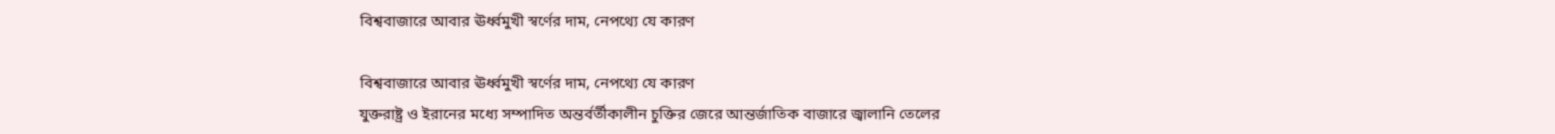বিশ্ববাজারে আবার ঊর্ধ্বমুখী স্বর্ণের দাম, নেপথ্যে যে কারণ

বিশ্ববাজারে আবার ঊর্ধ্বমুখী স্বর্ণের দাম, নেপথ্যে যে কারণ
যুক্তরাষ্ট্র ও ইরানের মধ্যে সম্পাদিত অন্তর্বর্তীকালীন চুক্তির জেরে আন্তর্জাতিক বাজারে জ্বালানি তেলের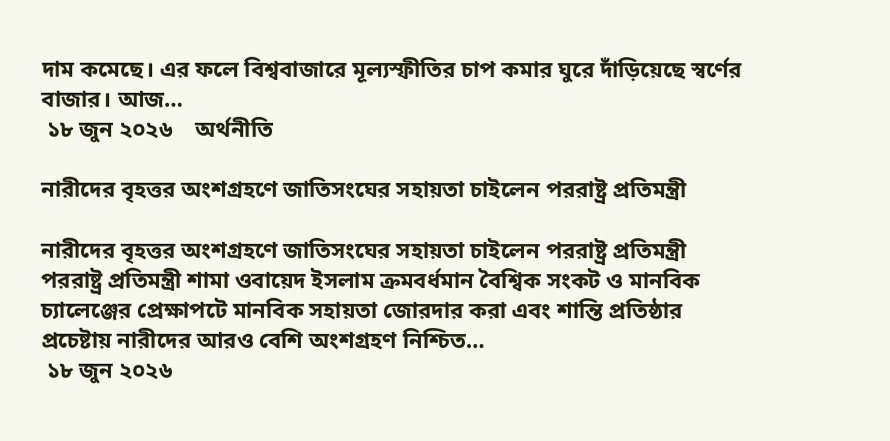দাম কমেছে। এর ফলে বিশ্ববাজারে মূল্যস্ফীতির চাপ কমার ঘুরে দাঁড়িয়েছে স্বর্ণের বাজার। আজ…
 ১৮ জুন ২০২৬    অর্থনীতি

নারীদের বৃহত্তর অংশগ্রহণে জাতিসংঘের সহায়তা চাইলেন পররাষ্ট্র প্রতিমন্ত্রী

নারীদের বৃহত্তর অংশগ্রহণে জাতিসংঘের সহায়তা চাইলেন পররাষ্ট্র প্রতিমন্ত্রী
পররাষ্ট্র প্রতিমন্ত্রী শামা ওবায়েদ ইসলাম ক্রমবর্ধমান বৈশ্বিক সংকট ও মানবিক চ্যালেঞ্জের প্রেক্ষাপটে মানবিক সহায়তা জোরদার করা এবং শান্তি প্রতিষ্ঠার প্রচেষ্টায় নারীদের আরও বেশি অংশগ্রহণ নিশ্চিত…
 ১৮ জুন ২০২৬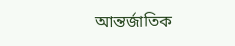আন্তর্জাতিক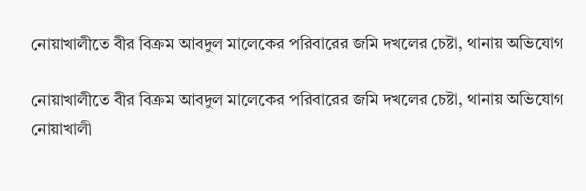নোয়াখালীতে বীর বিক্রম আবদুল মালেকের পরিবারের জমি দখলের চেষ্টা, থানায় অভিযোগ

নোয়াখালীতে বীর বিক্রম আবদুল মালেকের পরিবারের জমি দখলের চেষ্টা, থানায় অভিযোগ
নোয়াখালী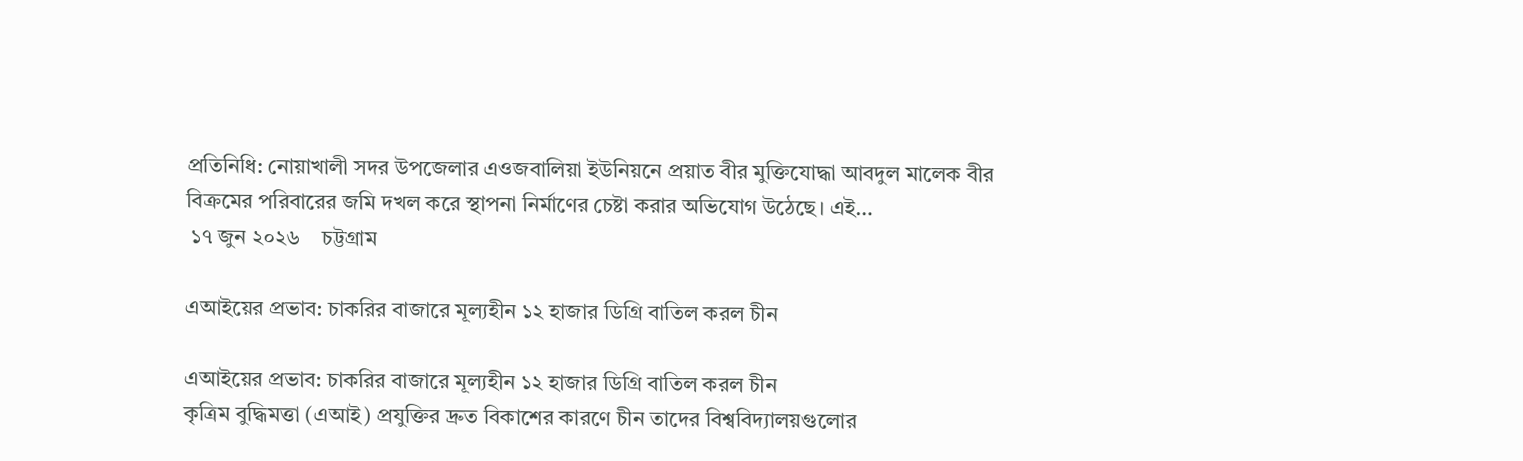প্রতিনিধি: নোয়াখালী সদর উপজেলার এওজবালিয়া ইউনিয়নে প্রয়াত বীর মুক্তিযোদ্ধা আবদুল মালেক বীর বিক্রমের পরিবারের জমি দখল করে স্থাপনা নির্মাণের চেষ্টা করার অভিযোগ উঠেছে। এই…
 ১৭ জুন ২০২৬    চট্টগ্রাম

এআইয়ের প্রভাব: চাকরির বাজারে মূল্যহীন ১২ হাজার ডিগ্রি বাতিল করল চীন

এআইয়ের প্রভাব: চাকরির বাজারে মূল্যহীন ১২ হাজার ডিগ্রি বাতিল করল চীন
কৃত্রিম বুদ্ধিমত্তা (এআই) প্রযুক্তির দ্রুত বিকাশের কারণে চীন তাদের বিশ্ববিদ্যালয়গুলোর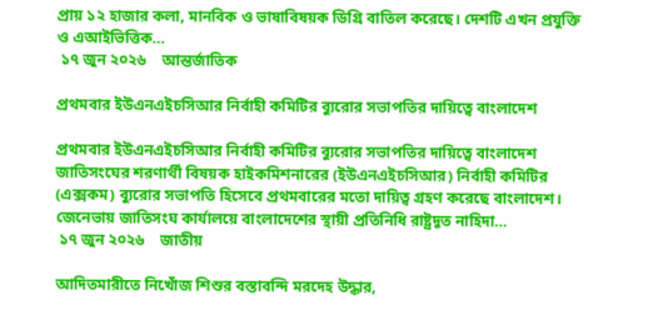প্রায় ১২ হাজার কলা, মানবিক ও ভাষাবিষয়ক ডিগ্রি বাতিল করেছে। দেশটি এখন প্রযুক্তি ও এআইভিত্তিক…
 ১৭ জুন ২০২৬    আন্তর্জাতিক

প্রথমবার ইউএনএইচসিআর নির্বাহী কমিটির ব্যুরোর সভাপতির দায়িত্বে বাংলাদেশ

প্রথমবার ইউএনএইচসিআর নির্বাহী কমিটির ব্যুরোর সভাপতির দায়িত্বে বাংলাদেশ
জাতিসংঘের শরণার্থী বিষয়ক হাইকমিশনারের (ইউএনএইচসিআর) নির্বাহী কমিটির (এক্সকম) ব্যুরোর সভাপতি হিসেবে প্রথমবারের মতো দায়িত্ব গ্রহণ করেছে বাংলাদেশ। জেনেভায় জাতিসংঘ কার্যালয়ে বাংলাদেশের স্থায়ী প্রতিনিধি রাষ্ট্রদূত নাহিদা…
 ১৭ জুন ২০২৬    জাতীয়

আদিতমারীতে নিখোঁজ শিশুর বস্তাবন্দি মরদেহ উদ্ধার,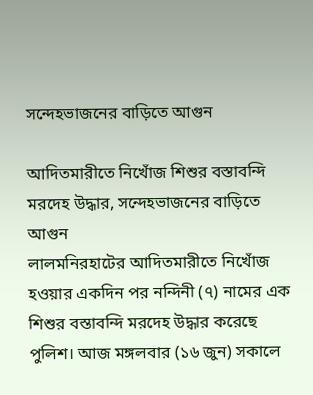সন্দেহভাজনের বাড়িতে আগুন

আদিতমারীতে নিখোঁজ শিশুর বস্তাবন্দি মরদেহ উদ্ধার, সন্দেহভাজনের বাড়িতে আগুন
লালমনিরহাটের আদিতমারীতে নিখোঁজ হওয়ার একদিন পর নন্দিনী (৭) নামের এক শিশুর বস্তাবন্দি মরদেহ উদ্ধার করেছে পুলিশ। আজ মঙ্গলবার (১৬ জুন) সকালে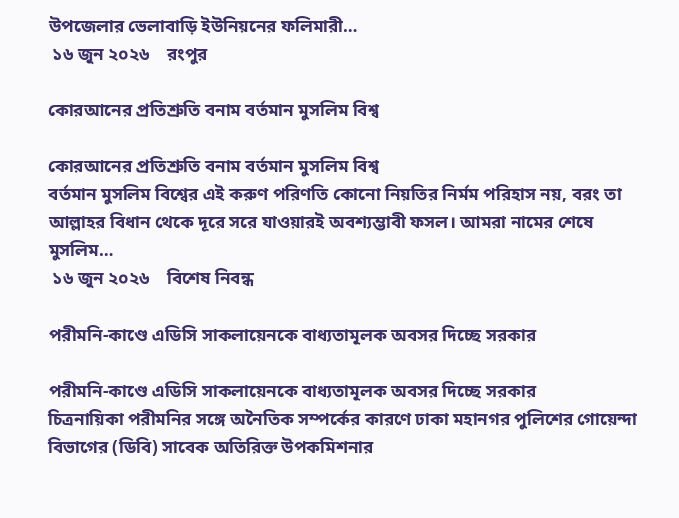উপজেলার ভেলাবাড়ি ইউনিয়নের ফলিমারী…
 ১৬ জুন ২০২৬    রংপুর

কোরআনের প্রতিশ্রুতি বনাম বর্তমান মুসলিম বিশ্ব

কোরআনের প্রতিশ্রুতি বনাম বর্তমান মুসলিম বিশ্ব
বর্তমান মুসলিম বিশ্বের এই করুণ পরিণতি কোনো নিয়তির নির্মম পরিহাস নয়, বরং তা আল্লাহর বিধান থেকে দূরে সরে যাওয়ারই অবশ্যম্ভাবী ফসল। আমরা নামের শেষে মুসলিম…
 ১৬ জুন ২০২৬    বিশেষ নিবন্ধ

পরীমনি-কাণ্ডে এডিসি সাকলায়েনকে বাধ্যতামূলক অবসর দিচ্ছে সরকার

পরীমনি-কাণ্ডে এডিসি সাকলায়েনকে বাধ্যতামূলক অবসর দিচ্ছে সরকার
চিত্রনায়িকা পরীমনির সঙ্গে অনৈতিক সম্পর্কের কারণে ঢাকা মহানগর পুলিশের গোয়েন্দা বিভাগের (ডিবি) সাবেক অতিরিক্ত উপকমিশনার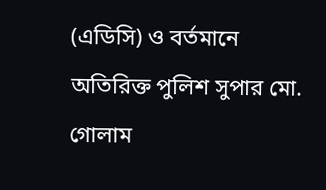(এডিসি) ও বর্তমানে অতিরিক্ত পুলিশ সুপার মো. গোলাম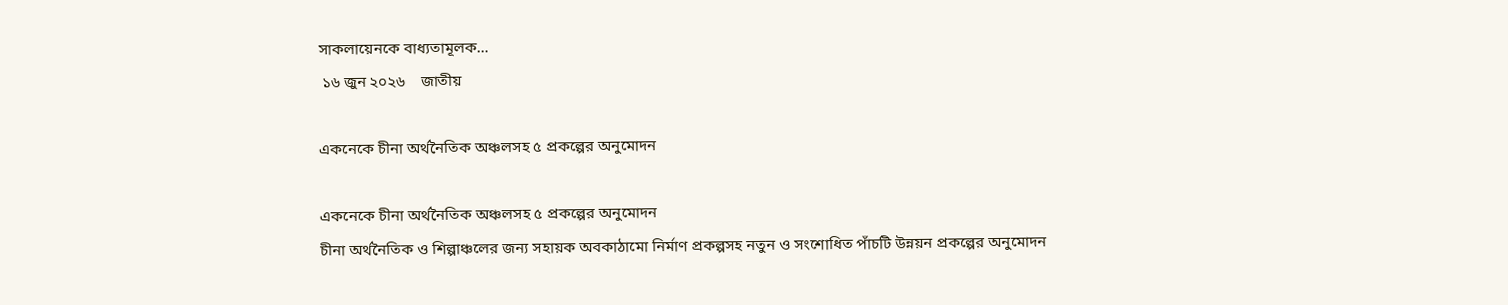সাকলায়েনকে বাধ্যতামূলক…
 ১৬ জুন ২০২৬    জাতীয়

একনেকে চীনা অর্থনৈতিক অঞ্চলসহ ৫ প্রকল্পের অনুমোদন

একনেকে চীনা অর্থনৈতিক অঞ্চলসহ ৫ প্রকল্পের অনুমোদন
চীনা অর্থনৈতিক ও শিল্পাঞ্চলের জন্য সহায়ক অবকাঠামো নির্মাণ প্রকল্পসহ নতুন ও সংশোধিত পাঁচটি উন্নয়ন প্রকল্পের অনুমোদন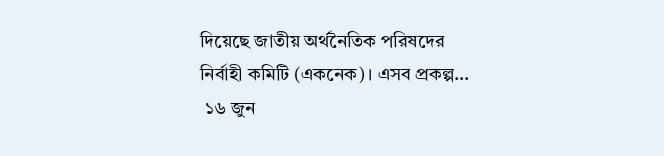দিয়েছে জাতীয় অর্থনৈতিক পরিষদের নির্বাহী কমিটি (একনেক)। এসব প্রকল্প…
 ১৬ জুন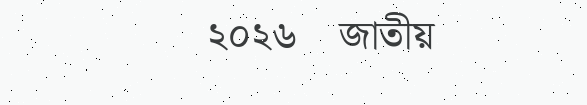২০২৬    জাতীয়